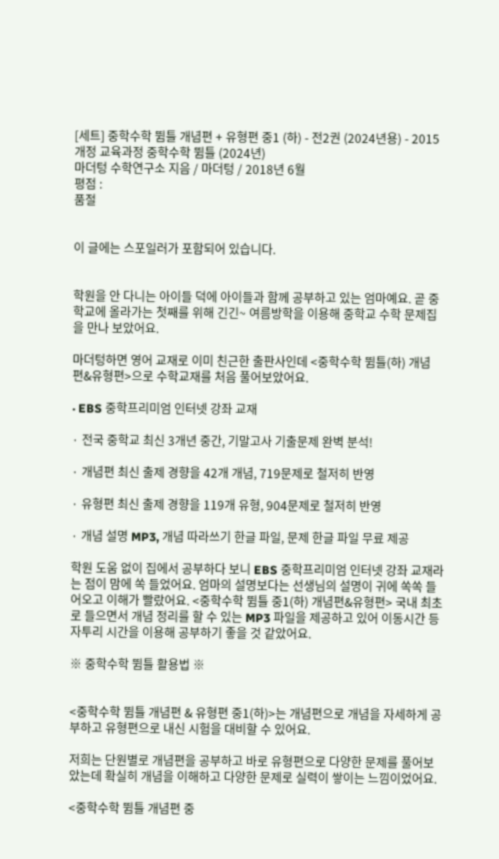[세트] 중학수학 뜀틀 개념편 + 유형편 중1 (하) - 전2권 (2024년용) - 2015 개정 교육과정 중학수학 뜀틀 (2024년)
마더텅 수학연구소 지음 / 마더텅 / 2018년 6월
평점 :
품절


이 글에는 스포일러가 포함되어 있습니다.


학원을 안 다니는 아이들 덕에 아이들과 함께 공부하고 있는 엄마예요. 곧 중학교에 올라가는 첫째를 위해 긴긴~ 여름방학을 이용해 중학교 수학 문제집을 만나 보았어요.

마더텅하면 영어 교재로 이미 친근한 출판사인데 <중학수학 뜀틀(하) 개념편&유형편>으로 수학교재를 처음 풀어보았어요.

· EBS 중학프리미엄 인터넷 강좌 교재

· 전국 중학교 최신 3개년 중간, 기말고사 기출문제 완벽 분석!

· 개념편 최신 출제 경향을 42개 개념, 719문제로 철저히 반영

· 유형편 최신 출제 경향을 119개 유형, 904문제로 철저히 반영

· 개념 설명 MP3, 개념 따라쓰기 한글 파일, 문제 한글 파일 무료 제공

학원 도움 없이 집에서 공부하다 보니 EBS 중학프리미엄 인터넷 강좌 교재라는 점이 맘에 쏙 들었어요. 엄마의 설명보다는 선생님의 설명이 귀에 쏙쏙 들어오고 이해가 빨랐어요. <중학수학 뜀틀 중1(하) 개념편&유형편> 국내 최초로 들으면서 개념 정리를 할 수 있는 MP3 파일을 제공하고 있어 이동시간 등 자투리 시간을 이용해 공부하기 좋을 것 같았어요.

※ 중학수학 뜀틀 활용법 ※


<중학수학 뜀틀 개념편 & 유형편 중1(하)>는 개념편으로 개념을 자세하게 공부하고 유형편으로 내신 시험을 대비할 수 있어요.

저희는 단원별로 개념편을 공부하고 바로 유형편으로 다양한 문제를 풀어보았는데 확실히 개념을 이해하고 다양한 문제로 실력이 쌓이는 느낌이었어요.

<중학수학 뜀틀 개념편 중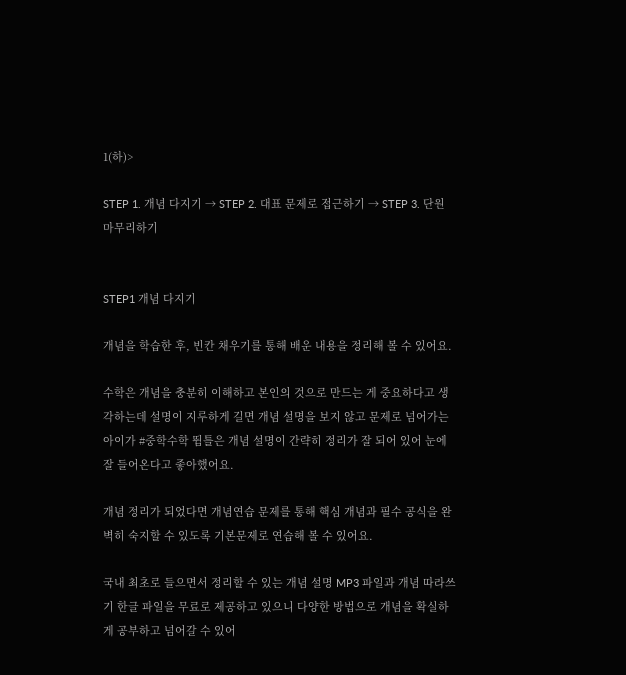1(하)>

STEP 1. 개념 다지기 → STEP 2. 대표 문제로 접근하기 → STEP 3. 단원 마무리하기


STEP1 개념 다지기

개념을 학습한 후, 빈칸 채우기를 통해 배운 내용을 정리해 볼 수 있어요.

수학은 개념을 충분히 이해하고 본인의 것으로 만드는 게 중요하다고 생각하는데 설명이 지루하게 길면 개념 설명을 보지 않고 문제로 넘어가는 아이가 #중학수학 뜀틀은 개념 설명이 간략히 정리가 잘 되어 있어 눈에 잘 들어온다고 좋아했어요.

개념 정리가 되었다면 개념연습 문제를 통해 핵심 개념과 필수 공식을 완벽히 숙지할 수 있도록 기본문제로 연습해 볼 수 있어요.

국내 최초로 들으면서 정리할 수 있는 개념 설명 MP3 파일과 개념 따라쓰기 한글 파일을 무료로 제공하고 있으니 다양한 방법으로 개념을 확실하게 공부하고 넘어갈 수 있어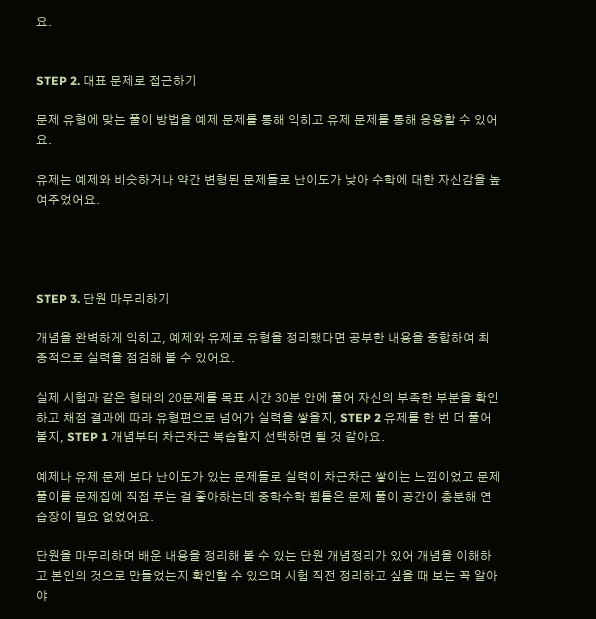요.


STEP 2. 대표 문제로 접근하기

문제 유형에 맞는 풀이 방법을 예제 문제를 통해 익히고 유제 문제를 통해 응용할 수 있어요.

유제는 예제와 비슷하거나 약간 변형된 문제들로 난이도가 낮아 수학에 대한 자신감을 높여주었어요.




STEP 3. 단원 마무리하기

개념을 완벽하게 익히고, 예제와 유제로 유형을 정리했다면 공부한 내용을 종합하여 최종적으로 실력을 점검해 볼 수 있어요.

실제 시험과 같은 형태의 20문제를 목표 시간 30분 안에 풀어 자신의 부족한 부분을 확인하고 채점 결과에 따라 유형편으로 넘어가 실력을 쌓을지, STEP 2 유제를 한 번 더 풀어볼지, STEP 1 개념부터 차근차근 복습할지 선택하면 될 것 같아요.

예제나 유제 문제 보다 난이도가 있는 문제들로 실력이 차근차근 쌓이는 느낌이었고 문제 풀이를 문제집에 직접 푸는 걸 좋아하는데 중학수학 뜀틀은 문제 풀이 공간이 충분해 연습장이 필요 없었어요.

단원을 마무리하며 배운 내용을 정리해 볼 수 있는 단원 개념정리가 있어 개념을 이해하고 본인의 것으로 만들었는지 확인할 수 있으며 시험 직전 정리하고 싶을 때 보는 꼭 알아야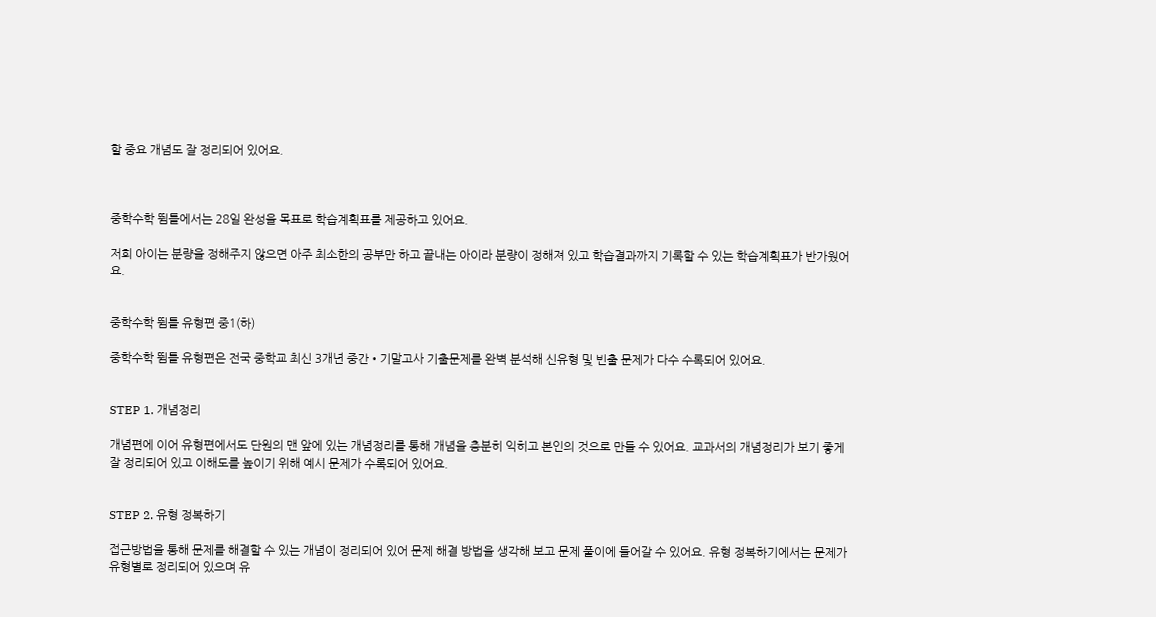할 중요 개념도 잘 정리되어 있어요.



중학수학 뜀틀에서는 28일 완성을 목표로 학습계획표를 제공하고 있어요.

저희 아이는 분량을 정해주지 않으면 아주 최소한의 공부만 하고 끝내는 아이라 분량이 정해져 있고 학습결과까지 기록할 수 있는 학습계획표가 반가웠어요.


중학수학 뜀틀 유형편 중1(하)

중학수학 뜀틀 유형편은 전국 중학교 최신 3개년 중간•기말고사 기출문제를 완벽 분석해 신유형 및 빈출 문제가 다수 수록되어 있어요.


STEP 1. 개념정리

개념편에 이어 유형편에서도 단원의 맨 앞에 있는 개념정리를 통해 개념을 충분히 익히고 본인의 것으로 만들 수 있어요. 교과서의 개념정리가 보기 좋게 잘 정리되어 있고 이해도를 높이기 위해 예시 문제가 수록되어 있어요.


STEP 2. 유형 정복하기

접근방법을 통해 문제를 해결할 수 있는 개념이 정리되어 있어 문제 해결 방법을 생각해 보고 문제 풀이에 들어갈 수 있어요. 유형 정복하기에서는 문제가 유형별로 정리되어 있으며 유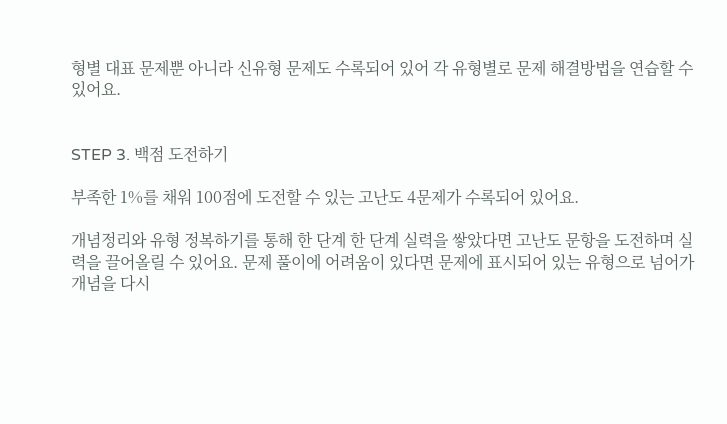형별 대표 문제뿐 아니라 신유형 문제도 수록되어 있어 각 유형별로 문제 해결방법을 연습할 수 있어요.


STEP 3. 백점 도전하기

부족한 1%를 채워 100점에 도전할 수 있는 고난도 4문제가 수록되어 있어요.

개념정리와 유형 정복하기를 통해 한 단계 한 단계 실력을 쌓았다면 고난도 문항을 도전하며 실력을 끌어올릴 수 있어요. 문제 풀이에 어려움이 있다면 문제에 표시되어 있는 유형으로 넘어가 개념을 다시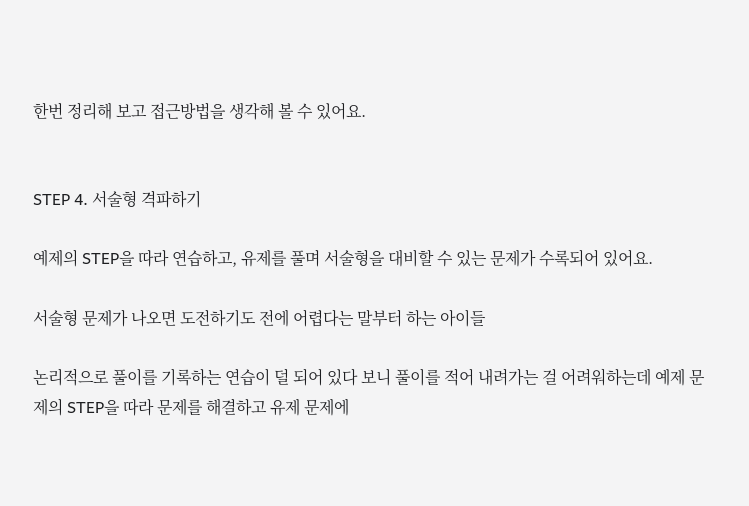한번 정리해 보고 접근방법을 생각해 볼 수 있어요.


STEP 4. 서술형 격파하기

예제의 STEP을 따라 연습하고, 유제를 풀며 서술형을 대비할 수 있는 문제가 수록되어 있어요.

서술형 문제가 나오면 도전하기도 전에 어렵다는 말부터 하는 아이들

논리적으로 풀이를 기록하는 연습이 덜 되어 있다 보니 풀이를 적어 내려가는 걸 어려워하는데 예제 문제의 STEP을 따라 문제를 해결하고 유제 문제에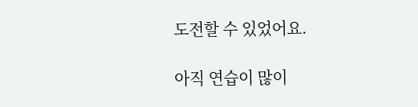도전할 수 있었어요.

아직 연습이 많이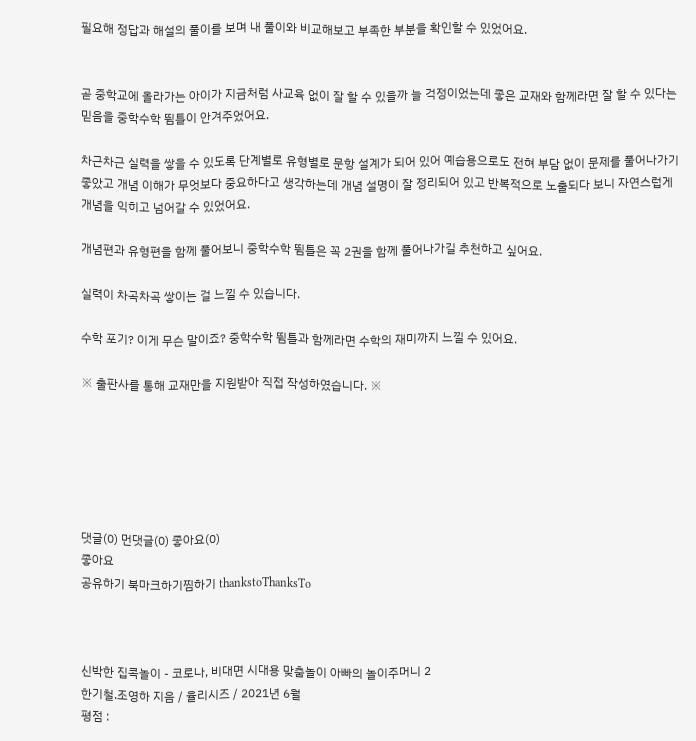필요해 정답과 해설의 풀이를 보며 내 풀이와 비교해보고 부족한 부분을 확인할 수 있었어요.


곧 중학교에 올라가는 아이가 지금처럼 사교육 없이 잘 할 수 있을까 늘 걱정이었는데 좋은 교재와 함께라면 잘 할 수 있다는 믿음을 중학수학 뜀틀이 안겨주었어요.

차근차근 실력을 쌓을 수 있도록 단계별로 유형별로 문항 설계가 되어 있어 예습용으로도 전혀 부담 없이 문제를 풀어나가기 좋았고 개념 이해가 무엇보다 중요하다고 생각하는데 개념 설명이 잘 정리되어 있고 반복적으로 노출되다 보니 자연스럽게 개념을 익히고 넘어갈 수 있었어요.

개념편과 유형편을 함께 풀어보니 중학수학 뜀틀은 꼭 2권을 함께 풀어나가길 추천하고 싶어요.

실력이 차곡차곡 쌓이는 걸 느낄 수 있습니다.

수학 포기? 이게 무슨 말이죠? 중학수학 뜀틀과 함께라면 수학의 재미까지 느낄 수 있어요.

※ 출판사를 통해 교재만을 지원받아 직접 작성하였습니다. ※






댓글(0) 먼댓글(0) 좋아요(0)
좋아요
공유하기 북마크하기찜하기 thankstoThanksTo



신박한 집콕놀이 - 코로나, 비대면 시대용 맞춤놀이 아빠의 놀이주머니 2
한기철.조영하 지음 / 율리시즈 / 2021년 6월
평점 :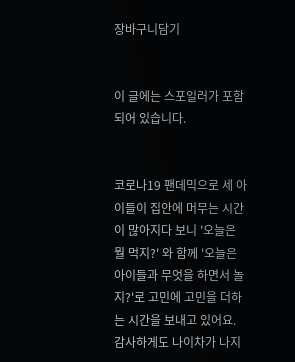장바구니담기


이 글에는 스포일러가 포함되어 있습니다.


코로나19 팬데믹으로 세 아이들이 집안에 머무는 시간이 많아지다 보니 '오늘은 뭘 먹지?' 와 함께 '오늘은 아이들과 무엇을 하면서 놀지?'로 고민에 고민을 더하는 시간을 보내고 있어요. 감사하게도 나이차가 나지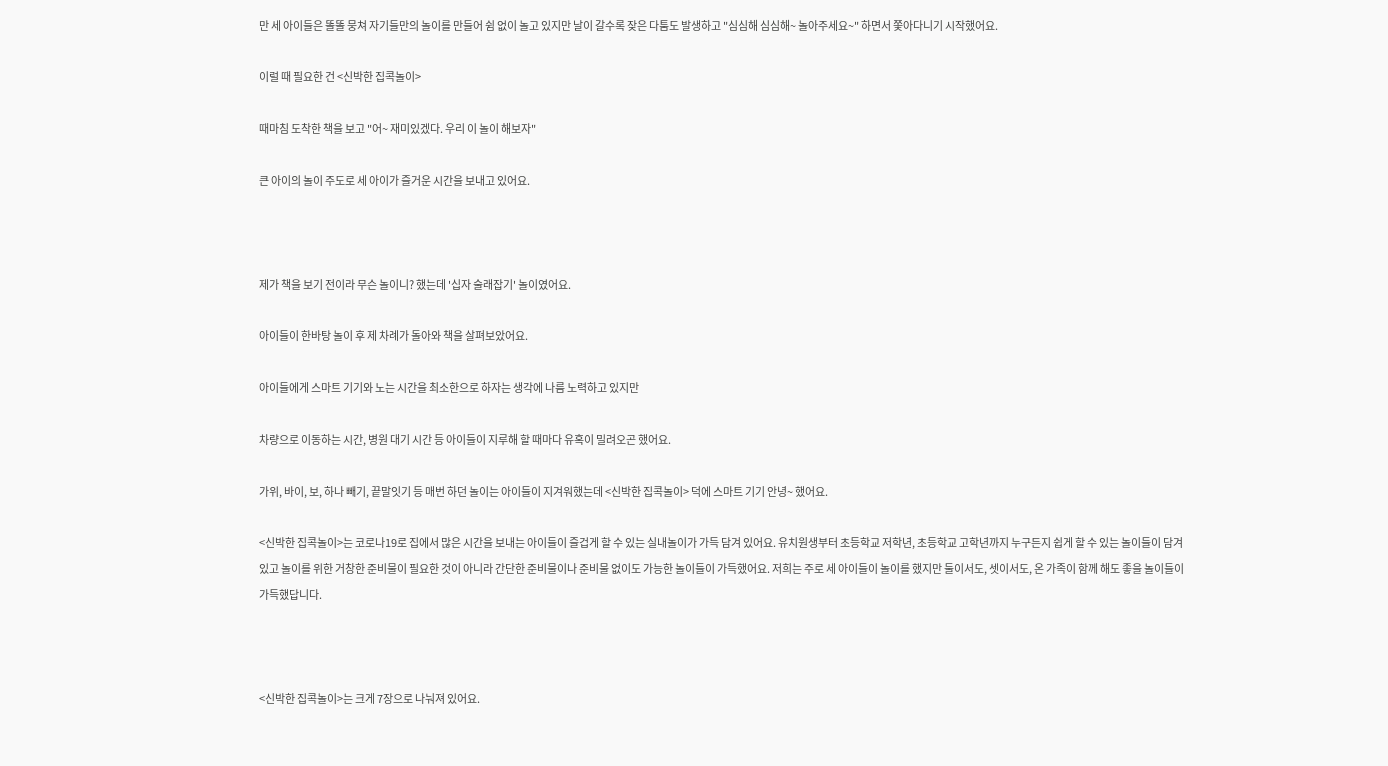만 세 아이들은 똘똘 뭉쳐 자기들만의 놀이를 만들어 쉼 없이 놀고 있지만 날이 갈수록 잦은 다툼도 발생하고 "심심해 심심해~ 놀아주세요~" 하면서 쫓아다니기 시작했어요.

이럴 때 필요한 건 <신박한 집콕놀이>

때마침 도착한 책을 보고 "어~ 재미있겠다. 우리 이 놀이 해보자"

큰 아이의 놀이 주도로 세 아이가 즐거운 시간을 보내고 있어요.



제가 책을 보기 전이라 무슨 놀이니? 했는데 '십자 술래잡기' 놀이였어요.

아이들이 한바탕 놀이 후 제 차례가 돌아와 책을 살펴보았어요.

아이들에게 스마트 기기와 노는 시간을 최소한으로 하자는 생각에 나름 노력하고 있지만

차량으로 이동하는 시간, 병원 대기 시간 등 아이들이 지루해 할 때마다 유혹이 밀려오곤 했어요.

가위, 바이, 보, 하나 빼기, 끝말잇기 등 매번 하던 놀이는 아이들이 지겨워했는데 <신박한 집콕놀이> 덕에 스마트 기기 안녕~ 했어요.

<신박한 집콕놀이>는 코로나19로 집에서 많은 시간을 보내는 아이들이 즐겁게 할 수 있는 실내놀이가 가득 담겨 있어요. 유치원생부터 초등학교 저학년, 초등학교 고학년까지 누구든지 쉽게 할 수 있는 놀이들이 담겨 있고 놀이를 위한 거창한 준비물이 필요한 것이 아니라 간단한 준비물이나 준비물 없이도 가능한 놀이들이 가득했어요. 저희는 주로 세 아이들이 놀이를 했지만 둘이서도, 셋이서도, 온 가족이 함께 해도 좋을 놀이들이 가득했답니다.



<신박한 집콕놀이>는 크게 7장으로 나눠져 있어요.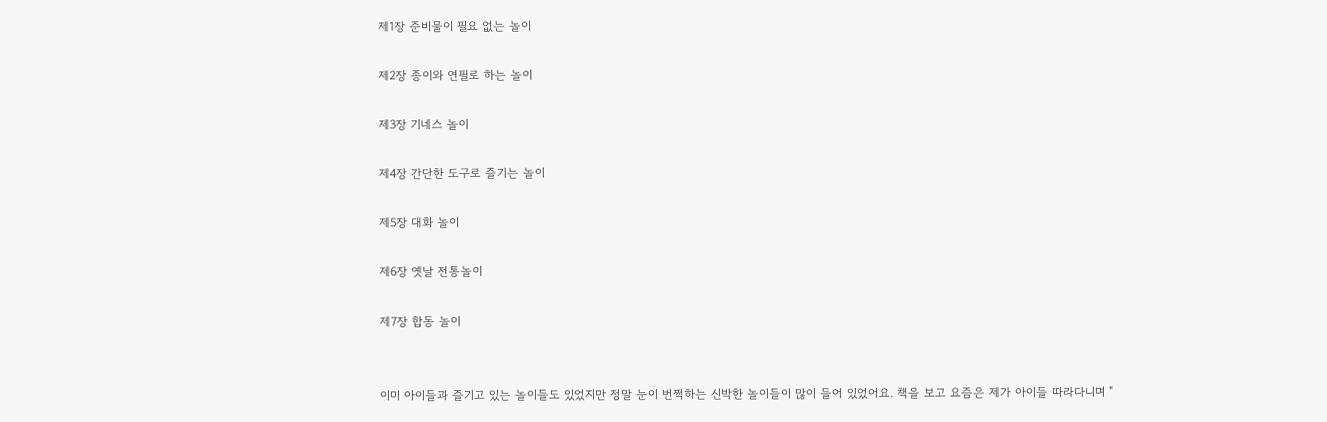제1장 준비물이 필요 없는 놀이

제2장 종이와 연필로 하는 놀이

제3장 기네스 놀이

제4장 간단한 도구로 즐기는 놀이

제5장 대화 놀이

제6장 옛날 전통놀이

제7장 합동 놀이


이미 아이들과 즐기고 있는 놀이들도 있었지만 정말 눈이 번쩍하는 신박한 놀이들이 많이 들어 있었어요. 책을 보고 요즘은 제가 아이들 따라다니며 "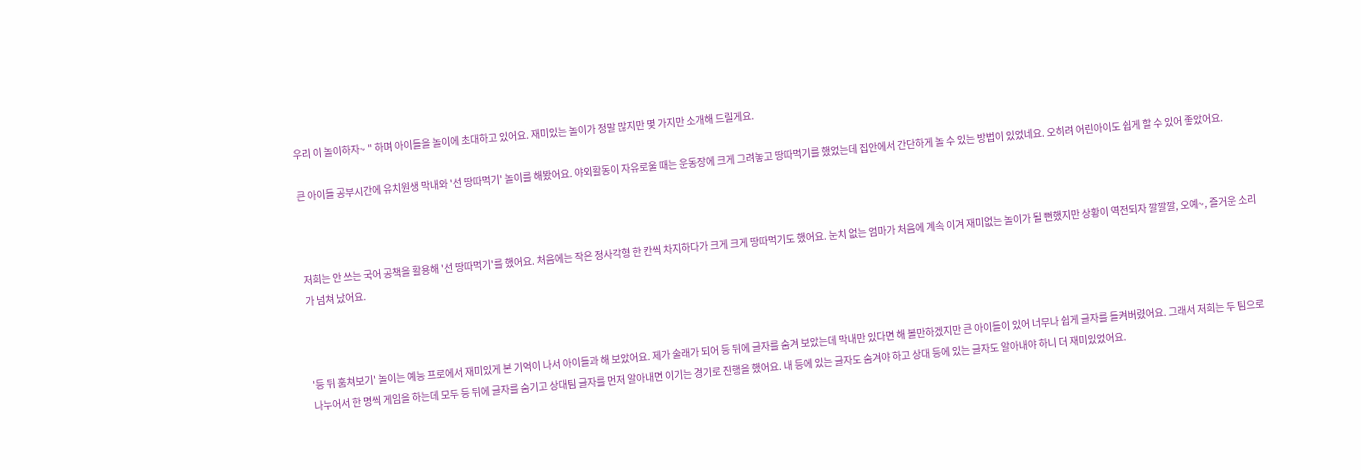우리 이 놀이하자~ " 하며 아이들을 놀이에 초대하고 있어요. 재미있는 놀이가 정말 많지만 몇 가지만 소개해 드릴게요.

큰 아이들 공부시간에 유치원생 막내와 '선 땅따먹기' 놀이를 해봤어요. 야외활동이 자유로울 때는 운동장에 크게 그려놓고 땅따먹기를 했었는데 집안에서 간단하게 놀 수 있는 방법이 있었네요. 오히려 어린아이도 쉽게 할 수 있어 좋았어요.



저희는 안 쓰는 국어 공책을 활용해 '선 땅따먹기'를 했어요. 처음에는 작은 정사각형 한 칸씩 차지하다가 크게 크게 땅따먹기도 했어요. 눈치 없는 엄마가 처음에 계속 이겨 재미없는 놀이가 될 뻔했지만 상황이 역전되자 깔깔깔, 오예~, 즐거운 소리가 넘쳐 났어요.



'등 뒤 훔쳐보기' 놀이는 예능 프로에서 재미있게 본 기억이 나서 아이들과 해 보았어요. 제가 술래가 되어 등 뒤에 글자를 숨겨 보았는데 막내만 있다면 해 볼만하겠지만 큰 아이들이 있어 너무나 쉽게 글자를 들켜버렸어요. 그래서 저희는 두 팀으로 나누어서 한 명씩 게임을 하는데 모두 등 뒤에 글자를 숨기고 상대팀 글자를 먼저 알아내면 이기는 경기로 진행을 했어요. 내 등에 있는 글자도 숨겨야 하고 상대 등에 있는 글자도 알아내야 하니 더 재미있었어요.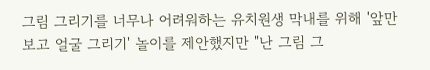그림 그리기를 너무나 어려워하는 유치원생 막내를 위해 '앞만 보고 얼굴 그리기' 놀이를 제안했지만 "난 그림 그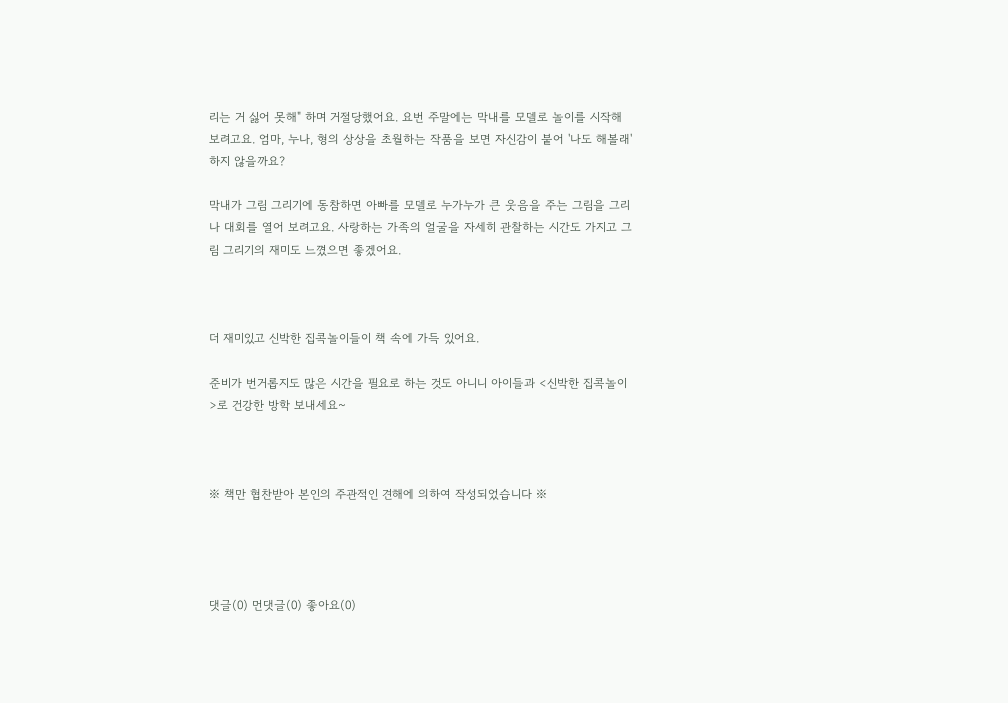리는 거 싫어 못해" 하며 거절당했어요. 요번 주말에는 막내를 모델로 놀이를 시작해 보려고요. 엄마, 누나, 형의 상상을 초월하는 작품을 보면 자신감이 붙어 '나도 해볼래' 하지 않을까요?

막내가 그림 그리기에 동참하면 아빠를 모델로 누가누가 큰 웃음을 주는 그림을 그리나 대회를 열어 보려고요. 사랑하는 가족의 얼굴을 자세히 관찰하는 시간도 가지고 그림 그리기의 재미도 느꼈으면 좋겠어요.



더 재미있고 신박한 집콕놀이들이 책 속에 가득 있어요.

준비가 번거롭지도 많은 시간을 필요로 하는 것도 아니니 아이들과 <신박한 집콕놀이>로 건강한 방학 보내세요~



※ 책만 협찬받아 본인의 주관적인 견해에 의하여 작성되었습니다 ※




댓글(0) 먼댓글(0) 좋아요(0)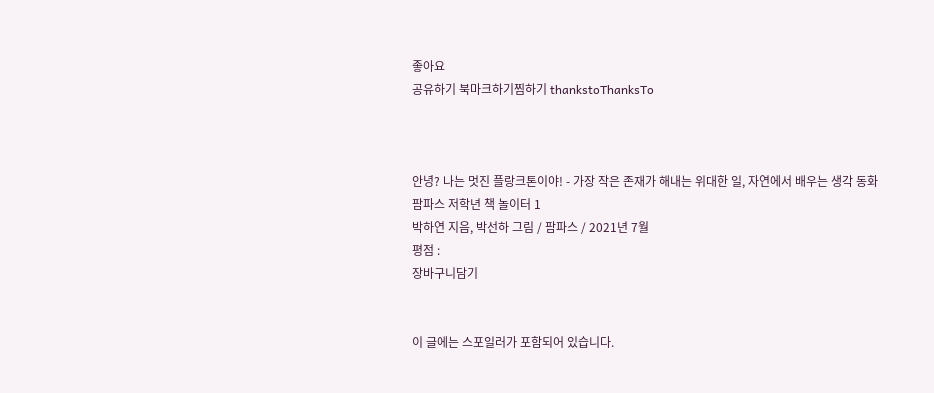좋아요
공유하기 북마크하기찜하기 thankstoThanksTo



안녕? 나는 멋진 플랑크톤이야! - 가장 작은 존재가 해내는 위대한 일, 자연에서 배우는 생각 동화 팜파스 저학년 책 놀이터 1
박하연 지음, 박선하 그림 / 팜파스 / 2021년 7월
평점 :
장바구니담기


이 글에는 스포일러가 포함되어 있습니다.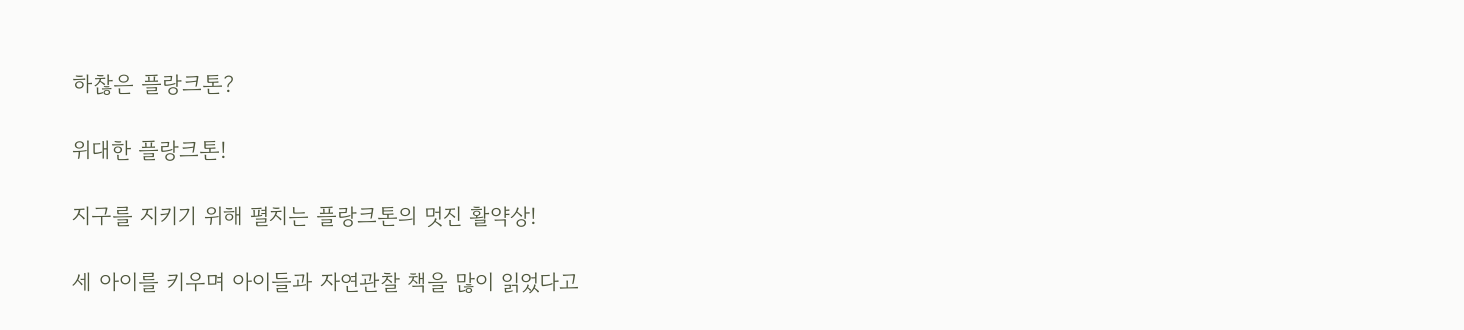하찮은 플랑크톤?

위대한 플랑크톤!

지구를 지키기 위해 펼치는 플랑크톤의 멋진 활약상!

세 아이를 키우며 아이들과 자연관찰 책을 많이 읽었다고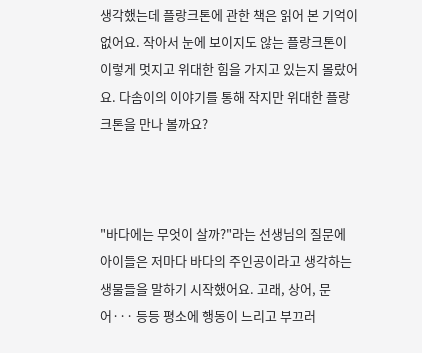생각했는데 플랑크톤에 관한 책은 읽어 본 기억이 없어요. 작아서 눈에 보이지도 않는 플랑크톤이 이렇게 멋지고 위대한 힘을 가지고 있는지 몰랐어요. 다솜이의 이야기를 통해 작지만 위대한 플랑크톤을 만나 볼까요?



"바다에는 무엇이 살까?"라는 선생님의 질문에 아이들은 저마다 바다의 주인공이라고 생각하는 생물들을 말하기 시작했어요. 고래, 상어, 문어··· 등등 평소에 행동이 느리고 부끄러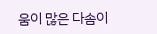움이 많은 다솜이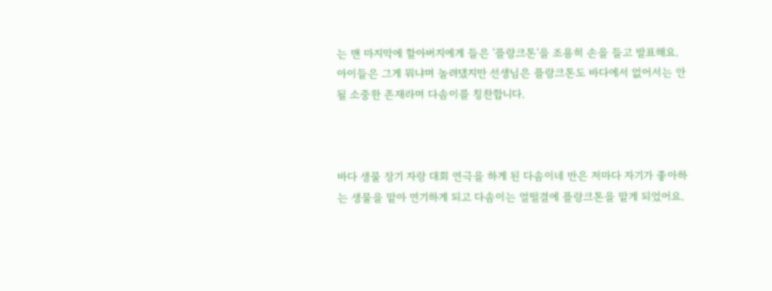는 맨 마지막에 할아버지에게 들은 '플랑크톤'을 조용히 손을 들고 발표해요. 아이들은 그게 뭐냐며 놀려댔지만 선생님은 플랑크톤도 바다에서 없어서는 안 될 소중한 존재라며 다솜이를 칭찬합니다.



바다 생물 장기 자랑 대회 연극을 하게 된 다솜이네 반은 저마다 자기가 좋아하는 생물을 맡아 연기하게 되고 다솜이는 얼떨결에 플랑크톤을 맡게 되었어요.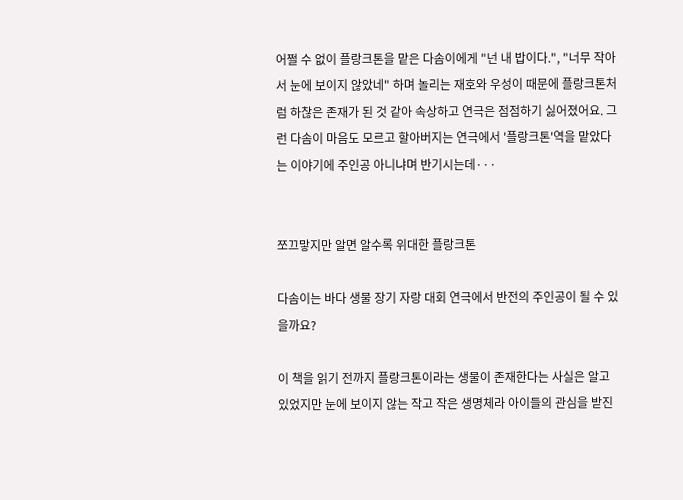어쩔 수 없이 플랑크톤을 맡은 다솜이에게 "넌 내 밥이다.", "너무 작아서 눈에 보이지 않았네" 하며 놀리는 재호와 우성이 때문에 플랑크톤처럼 하찮은 존재가 된 것 같아 속상하고 연극은 점점하기 싫어졌어요. 그런 다솜이 마음도 모르고 할아버지는 연극에서 '플랑크톤'역을 맡았다는 이야기에 주인공 아니냐며 반기시는데···


쪼끄맣지만 알면 알수록 위대한 플랑크톤

다솜이는 바다 생물 장기 자랑 대회 연극에서 반전의 주인공이 될 수 있을까요?

이 책을 읽기 전까지 플랑크톤이라는 생물이 존재한다는 사실은 알고 있었지만 눈에 보이지 않는 작고 작은 생명체라 아이들의 관심을 받진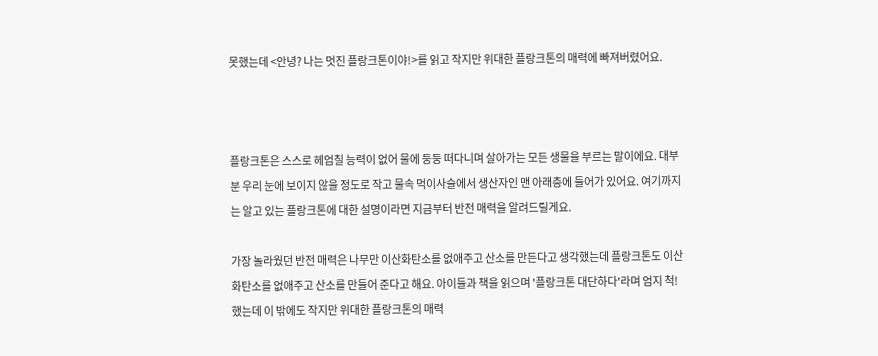못했는데 <안녕? 나는 멋진 플랑크톤이야!>를 읽고 작지만 위대한 플랑크톤의 매력에 빠져버렸어요.



플랑크톤은 스스로 헤엄칠 능력이 없어 물에 둥둥 떠다니며 살아가는 모든 생물을 부르는 말이에요. 대부분 우리 눈에 보이지 않을 정도로 작고 물속 먹이사슬에서 생산자인 맨 아래층에 들어가 있어요. 여기까지는 알고 있는 플랑크톤에 대한 설명이라면 지금부터 반전 매력을 알려드릴게요.

가장 놀라웠던 반전 매력은 나무만 이산화탄소를 없애주고 산소를 만든다고 생각했는데 플랑크톤도 이산화탄소를 없애주고 산소를 만들어 준다고 해요. 아이들과 책을 읽으며 '플랑크톤 대단하다'라며 엄지 척! 했는데 이 밖에도 작지만 위대한 플랑크톤의 매력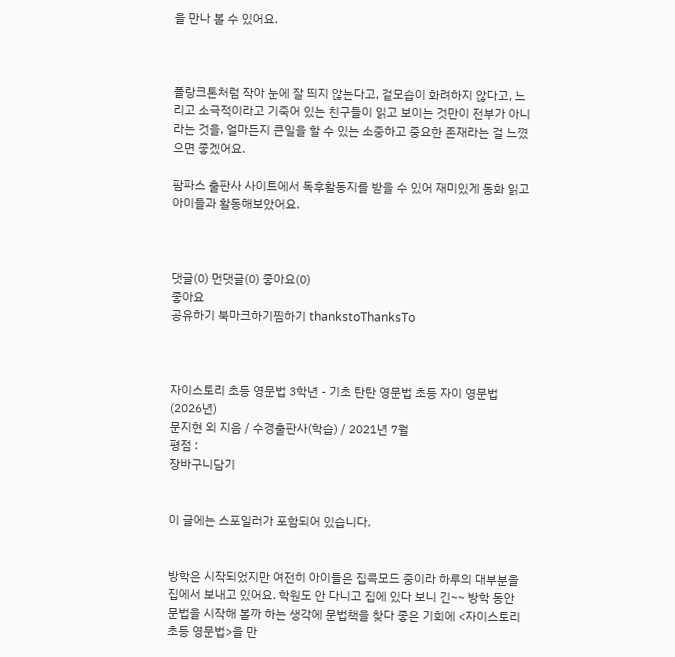을 만나 볼 수 있어요.



플랑크톤처럼 작아 눈에 잘 띄지 않는다고, 겉모습이 화려하지 않다고, 느리고 소극적이라고 기죽어 있는 친구들이 읽고 보이는 것만이 전부가 아니라는 것을, 얼마든지 큰일을 할 수 있는 소중하고 중요한 존재라는 걸 느꼈으면 좋겠어요.

팜파스 출판사 사이트에서 독후활동지를 받을 수 있어 재미있게 동화 읽고 아이들과 활동해보았어요.



댓글(0) 먼댓글(0) 좋아요(0)
좋아요
공유하기 북마크하기찜하기 thankstoThanksTo



자이스토리 초등 영문법 3학년 - 기초 탄탄 영문법 초등 자이 영문법 (2026년)
문지현 외 지음 / 수경출판사(학습) / 2021년 7월
평점 :
장바구니담기


이 글에는 스포일러가 포함되어 있습니다.


방학은 시작되었지만 여전히 아이들은 집콕모드 중이라 하루의 대부분을 집에서 보내고 있어요. 학원도 안 다니고 집에 있다 보니 긴~~ 방학 동안 문법을 시작해 볼까 하는 생각에 문법책을 찾다 좋은 기회에 <자이스토리 초등 영문법>을 만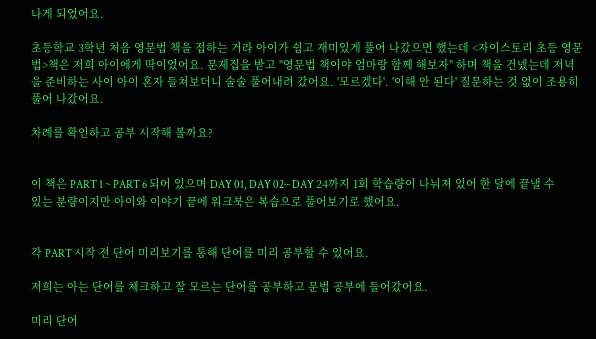나게 되었어요.

초등학교 3학년 처음 영문법 책을 접하는 거라 아이가 쉽고 재미있게 풀어 나갔으면 했는데 <자이스토리 초등 영문법>책은 저희 아이에게 딱이었어요. 문제집을 받고 "영문법 책이야 엄마랑 함께 해보자" 하며 책을 건넸는데 저녁을 준비하는 사이 아이 혼자 들쳐보더니 술술 풀어내려 갔어요. '모르겠다'. '이해 안 된다' 질문하는 것 없이 조용히 풀어 나갔어요.

차례를 확인하고 공부 시작해 볼까요?


이 책은 PART 1 ~ PART 6 되어 있으며 DAY 01, DAY 02··· DAY 24까지 1회 학습량이 나눠져 있어 한 달에 끝낼 수 있는 분량이지만 아이와 이야기 끝에 워크북은 복습으로 풀어보기로 했어요.


각 PART 시작 전 단어 미리보기를 통해 단어를 미리 공부할 수 있어요.

저희는 아는 단어를 체크하고 잘 모르는 단어를 공부하고 문법 공부에 들어갔어요.

미리 단어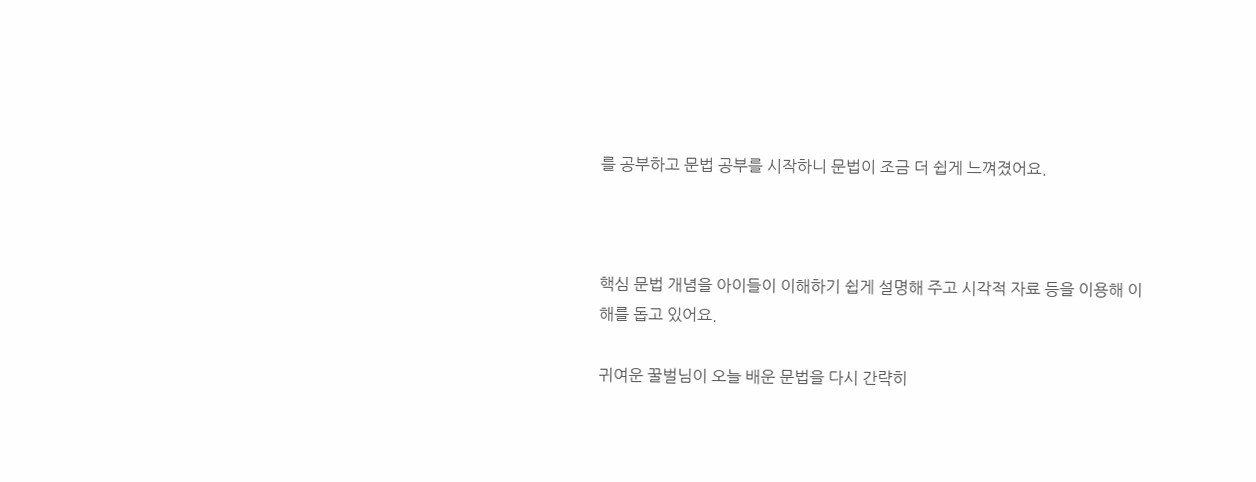를 공부하고 문법 공부를 시작하니 문법이 조금 더 쉽게 느껴졌어요.



핵심 문법 개념을 아이들이 이해하기 쉽게 설명해 주고 시각적 자료 등을 이용해 이해를 돕고 있어요.

귀여운 꿀벌님이 오늘 배운 문법을 다시 간략히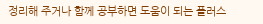정리해 주거나 함께 공부하면 도움이 되는 플러스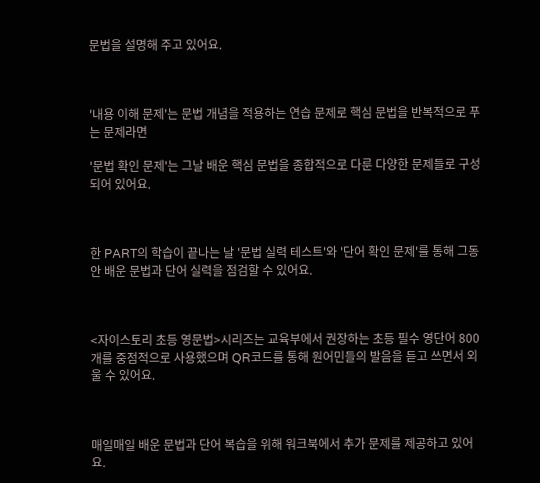문법을 설명해 주고 있어요.



'내용 이해 문제'는 문법 개념을 적용하는 연습 문제로 핵심 문법을 반복적으로 푸는 문제라면

'문법 확인 문제'는 그날 배운 핵심 문법을 종합적으로 다룬 다양한 문제들로 구성되어 있어요.



한 PART의 학습이 끝나는 날 '문법 실력 테스트'와 '단어 확인 문제'를 통해 그동안 배운 문법과 단어 실력을 점검할 수 있어요.



<자이스토리 초등 영문법>시리즈는 교육부에서 권장하는 초등 필수 영단어 800개를 중점적으로 사용했으며 QR코드를 통해 원어민들의 발음을 듣고 쓰면서 외울 수 있어요.



매일매일 배운 문법과 단어 복습을 위해 워크북에서 추가 문제를 제공하고 있어요.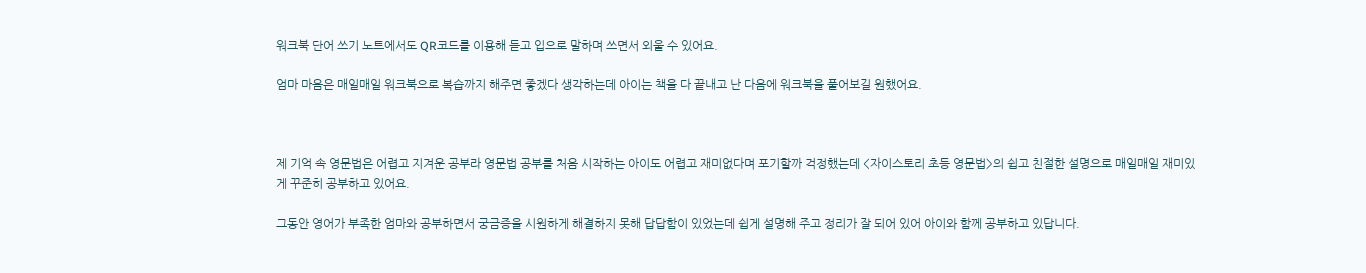워크북 단어 쓰기 노트에서도 QR코드를 이용해 듣고 입으로 말하며 쓰면서 외울 수 있어요.

엄마 마음은 매일매일 워크북으로 복습까지 해주면 좋겠다 생각하는데 아이는 책을 다 끝내고 난 다음에 워크북을 풀어보길 원했어요.



제 기억 속 영문법은 어렵고 지겨운 공부라 영문법 공부를 처음 시작하는 아이도 어렵고 재미없다며 포기할까 걱정했는데 <자이스토리 초등 영문법>의 쉽고 친절한 설명으로 매일매일 재미있게 꾸준히 공부하고 있어요.

그동안 영어가 부족한 엄마와 공부하면서 궁금증을 시원하게 해결하지 못해 답답함이 있었는데 쉽게 설명해 주고 정리가 잘 되어 있어 아이와 함께 공부하고 있답니다.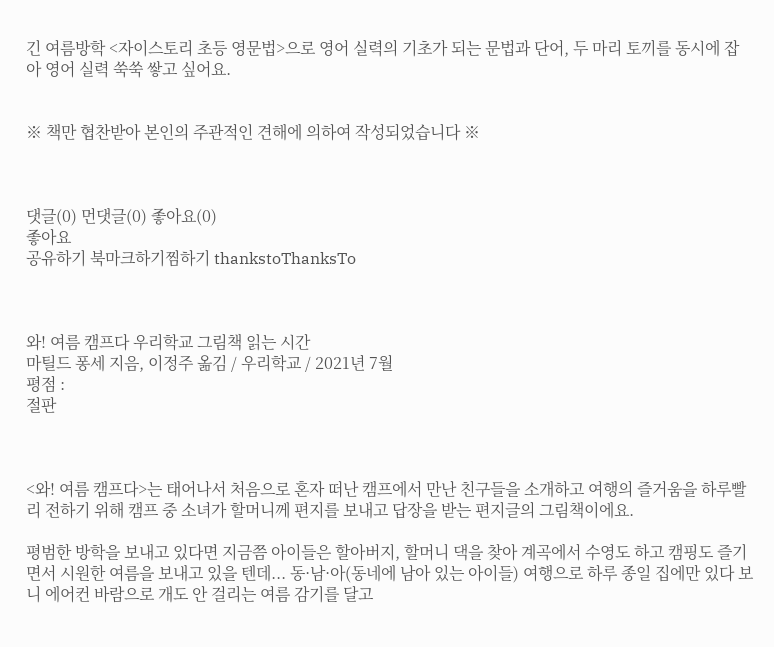긴 여름방학 <자이스토리 초등 영문법>으로 영어 실력의 기초가 되는 문법과 단어, 두 마리 토끼를 동시에 잡아 영어 실력 쑥쑥 쌓고 싶어요.


※ 책만 협찬받아 본인의 주관적인 견해에 의하여 작성되었습니다 ※



댓글(0) 먼댓글(0) 좋아요(0)
좋아요
공유하기 북마크하기찜하기 thankstoThanksTo



와! 여름 캠프다 우리학교 그림책 읽는 시간
마틸드 퐁세 지음, 이정주 옮김 / 우리학교 / 2021년 7월
평점 :
절판



<와! 여름 캠프다>는 태어나서 처음으로 혼자 떠난 캠프에서 만난 친구들을 소개하고 여행의 즐거움을 하루빨리 전하기 위해 캠프 중 소녀가 할머니께 편지를 보내고 답장을 받는 편지글의 그림책이에요.

평범한 방학을 보내고 있다면 지금쯤 아이들은 할아버지, 할머니 댁을 찾아 계곡에서 수영도 하고 캠핑도 즐기면서 시원한 여름을 보내고 있을 텐데... 동·남·아(동네에 남아 있는 아이들) 여행으로 하루 종일 집에만 있다 보니 에어컨 바람으로 개도 안 걸리는 여름 감기를 달고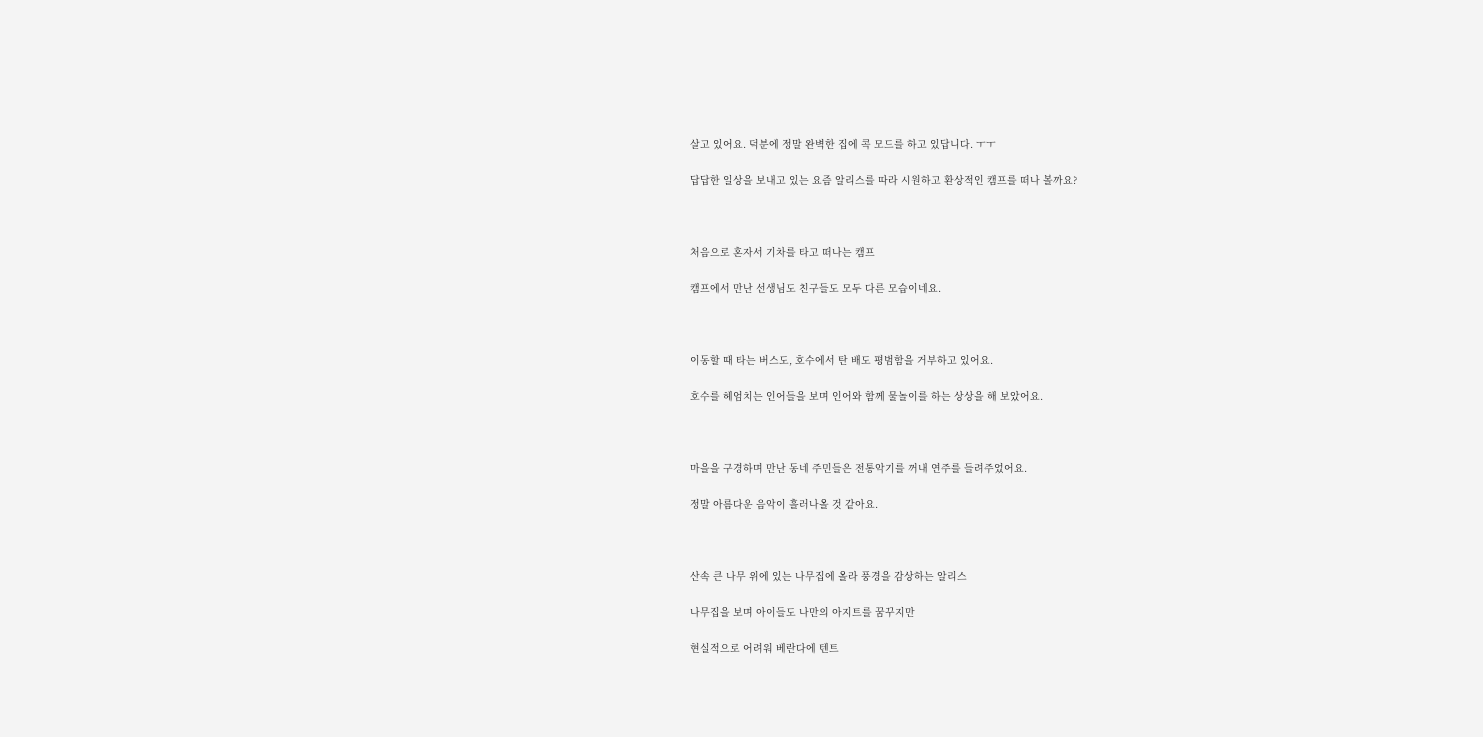살고 있어요. 덕분에 정말 완벽한 집에 콕 모드를 하고 있답니다. ㅜㅜ

답답한 일상을 보내고 있는 요즘 알리스를 따라 시원하고 환상적인 캠프를 떠나 볼까요?



처음으로 혼자서 기차를 타고 떠나는 캠프

캠프에서 만난 선생님도 친구들도 모두 다른 모습이네요.



이동할 때 타는 버스도, 호수에서 탄 배도 평범함을 거부하고 있어요.

호수를 헤엄치는 인어들을 보며 인어와 함께 물놀이를 하는 상상을 해 보았어요.



마을을 구경하며 만난 동네 주민들은 전통악기를 꺼내 연주를 들려주었어요.

정말 아름다운 음악이 흘러나올 것 같아요.



산속 큰 나무 위에 있는 나무집에 올라 풍경을 감상하는 알리스

나무집을 보며 아이들도 나만의 아지트를 꿈꾸지만

현실적으로 어려워 베란다에 텐트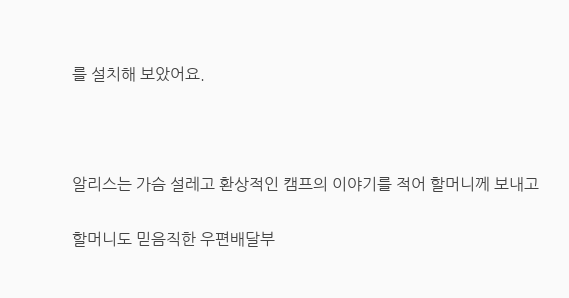를 설치해 보았어요.



알리스는 가슴 설레고 환상적인 캠프의 이야기를 적어 할머니께 보내고

할머니도 믿음직한 우편배달부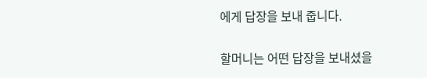에게 답장을 보내 줍니다.

할머니는 어떤 답장을 보내셨을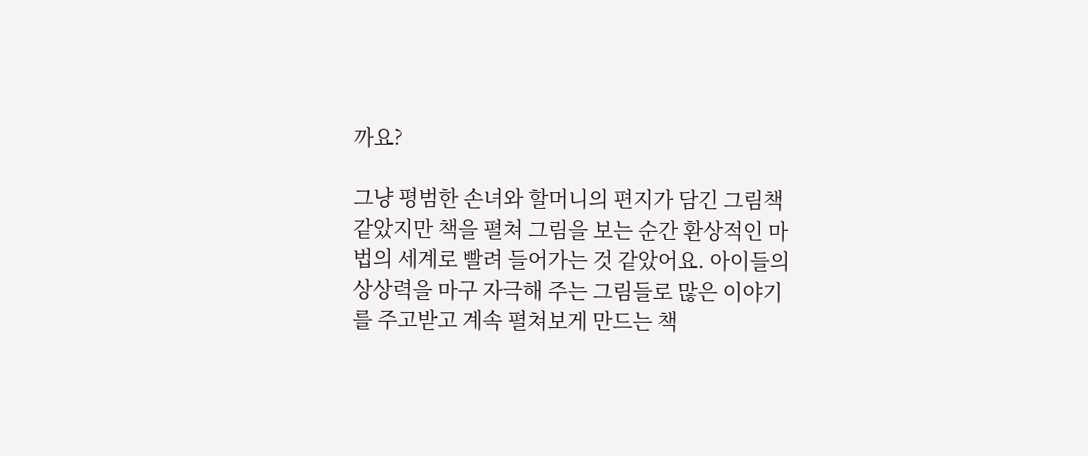까요?

그냥 평범한 손녀와 할머니의 편지가 담긴 그림책 같았지만 책을 펼쳐 그림을 보는 순간 환상적인 마법의 세계로 빨려 들어가는 것 같았어요. 아이들의 상상력을 마구 자극해 주는 그림들로 많은 이야기를 주고받고 계속 펼쳐보게 만드는 책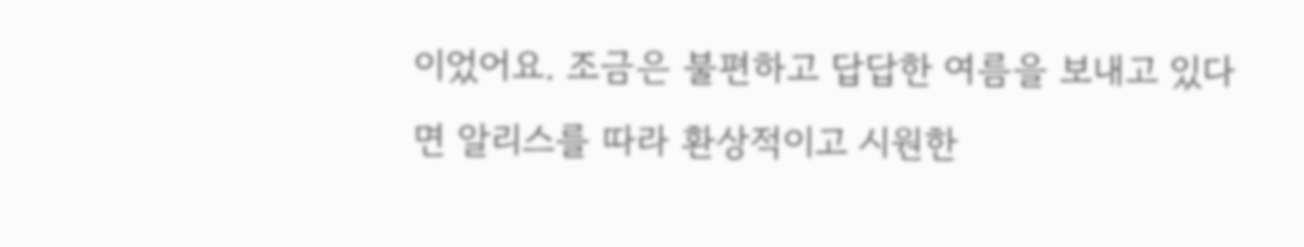이었어요. 조금은 불편하고 답답한 여름을 보내고 있다면 알리스를 따라 환상적이고 시원한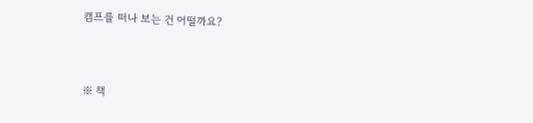캠프를 떠나 보는 건 어떨까요?



※ 책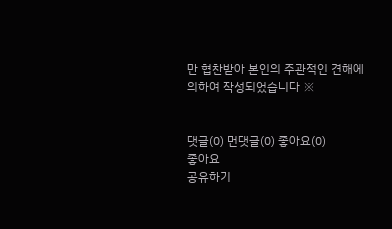만 협찬받아 본인의 주관적인 견해에 의하여 작성되었습니다 ※


댓글(0) 먼댓글(0) 좋아요(0)
좋아요
공유하기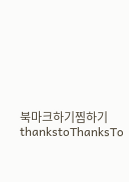북마크하기찜하기 thankstoThanksTo